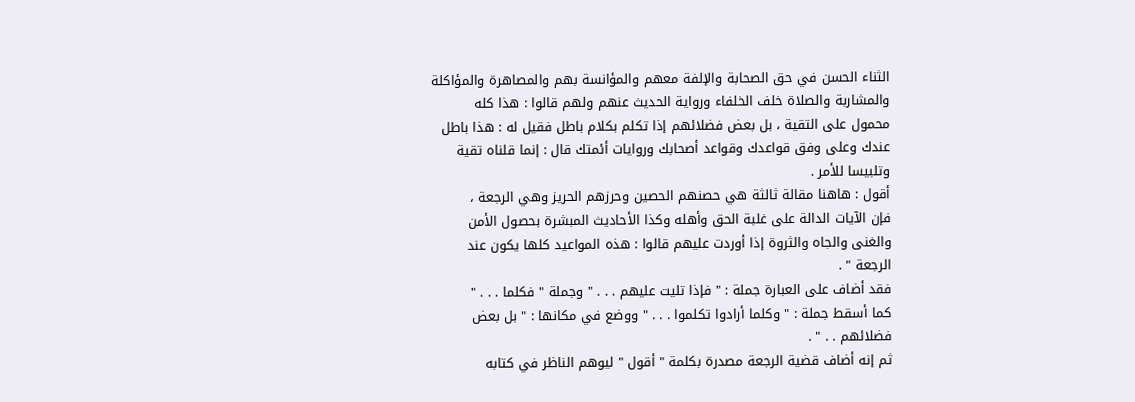الثناء الحسن في حق الصحابة والإلفة معهم والمؤانسة بهم والمصاهرة والمؤاكلة
والمشاربة والصلاة خلف الخلفاء ورواية الحديث عنهم ولهم قالوا : هذا كله
محمول على التقية ، بل بعض فضلائهم إذا تكلم بكلام باطل فقيل له : هذا باطل
عندك وعلى وفق قواعدك وقواعد أصحابك وروايات أئمتك قال : إنما قلناه تقية
وتلبيسا للأمر .
أقول : هاهنا مقالة ثالثة هي حصنهم الحصين وحرزهم الحريز وهي الرجعة ،
فإن الآيات الدالة على غلبة الحق وأهله وكذا الأحاديث المبشرة بحصول الأمن
والغنى والجاه والثروة إذا أوردت عليهم قالوا : هذه المواعيد كلها يكون عند
الرجعة " .
فقد أضاف على العبارة جملة : " فإذا تليت عليهم . . . " وجملة " فكلما . . . "
كما أسقط جملة : " وكلما أرادوا تكلموا . . . " ووضع في مكانها : " بل بعض
فضلائهم . . " .
ثم إنه أضاف قضية الرجعة مصدرة بكلمة " أقول " ليوهم الناظر في كتابه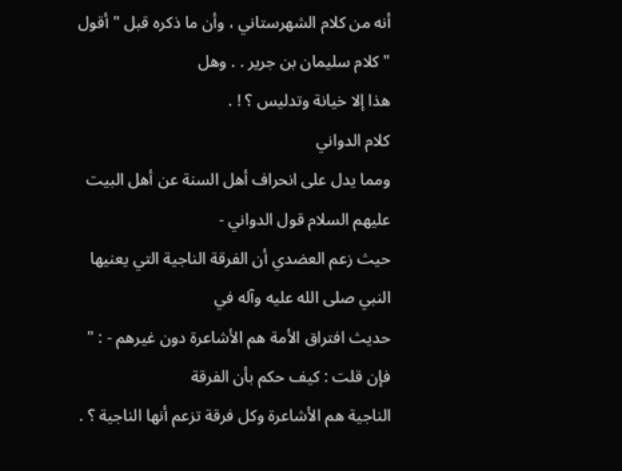أنه من كلام الشهرستاني ، وأن ما ذكره قبل " أقول " كلام سليمان بن جرير . . وهل
هذا إلا خيانة وتدليس ؟ ! .
كلام الدواني
ومما يدل على انحراف أهل السنة عن أهل البيت عليهم السلام قول الدواني -
حيث زعم العضدي أن الفرقة الناجية التي يعنيها النبي صلى الله عليه وآله في
حديث افتراق الأمة هم الأشاعرة دون غيرهم - : " فإن قلت : كيف حكم بأن الفرقة
الناجية هم الأشاعرة وكل فرقة تزعم أنها الناجية ؟ .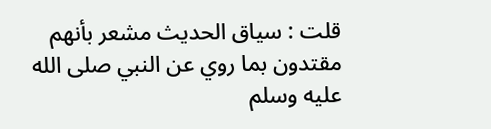قلت : سياق الحديث مشعر بأنهم مقتدون بما روي عن النبي صلى الله عليه وسلم